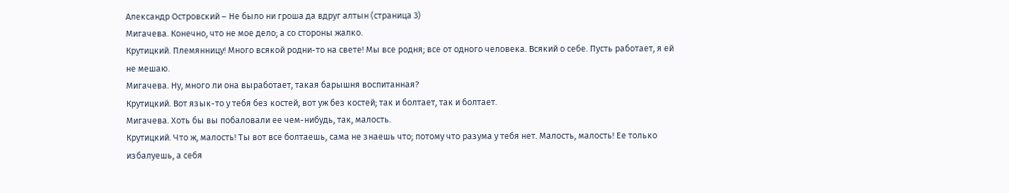Александр Островский – Не было ни гроша да вдруг алтын (страница 3)
Мигачева. Конечно, что не мое дело; а со стороны жалко.
Крутицкий. Племянницу! Много всякой родни-то на свете! Мы все родня; все от одного человека. Всякий о себе. Пусть работает, я ей не мешаю.
Мигачева. Ну, много ли она выработает, такая барышня воспитанная?
Крутицкий. Вот язык-то у тебя без костей, вот уж без костей; так и болтает, так и болтает.
Мигачева. Хоть бы вы побаловали ее чем-нибудь, так, малость.
Крутицкий. Что ж, малость! Ты вот все болтаешь, сама не знаешь что; потому что разума у тебя нет. Малость, малость! Ее только избалуешь, а себя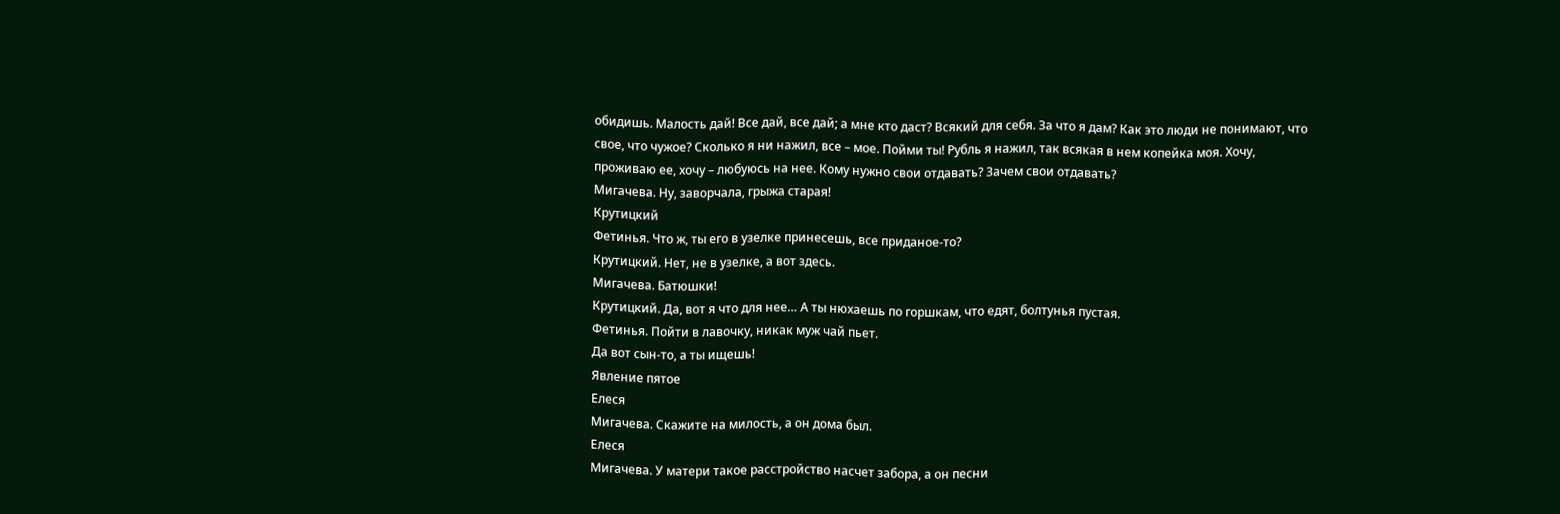обидишь. Малость дай! Все дай, все дай; а мне кто даст? Всякий для себя. За что я дам? Как это люди не понимают, что свое, что чужое? Сколько я ни нажил, все – мое. Пойми ты! Рубль я нажил, так всякая в нем копейка моя. Хочу, проживаю ее, хочу – любуюсь на нее. Кому нужно свои отдавать? Зачем свои отдавать?
Мигачева. Ну, заворчала, грыжа старая!
Крутицкий
Фетинья. Что ж, ты его в узелке принесешь, все приданое-то?
Крутицкий. Нет, не в узелке, а вот здесь.
Мигачева. Батюшки!
Крутицкий. Да, вот я что для нее… А ты нюхаешь по горшкам, что едят, болтунья пустая.
Фетинья. Пойти в лавочку, никак муж чай пьет.
Да вот сын-то, а ты ищешь!
Явление пятое
Елеся
Мигачева. Скажите на милость, а он дома был.
Елеся
Мигачева. У матери такое расстройство насчет забора, а он песни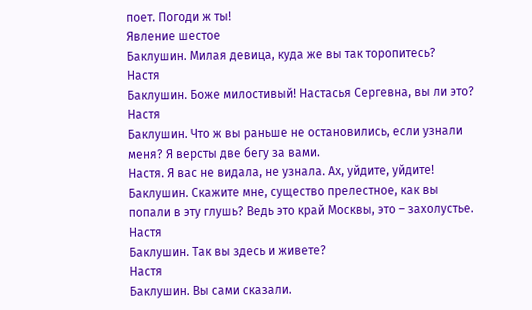поет. Погоди ж ты!
Явление шестое
Баклушин. Милая девица, куда же вы так торопитесь?
Настя
Баклушин. Боже милостивый! Настасья Сергевна, вы ли это?
Настя
Баклушин. Что ж вы раньше не остановились, если узнали меня? Я версты две бегу за вами.
Настя. Я вас не видала, не узнала. Ах, уйдите, уйдите!
Баклушин. Скажите мне, существо прелестное, как вы попали в эту глушь? Ведь это край Москвы, это – захолустье.
Настя
Баклушин. Так вы здесь и живете?
Настя
Баклушин. Вы сами сказали.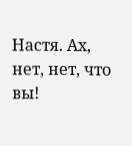Настя. Ах, нет, нет, что вы!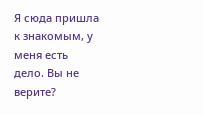Я сюда пришла к знакомым, у меня есть дело. Вы не верите?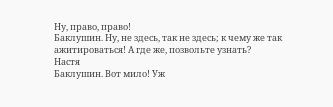Ну, право, право!
Баклушин. Ну, не здесь, так не здесь; к чему же так ажитироваться! А где же, позвольте узнать?
Настя
Баклушин. Вот мило! Уж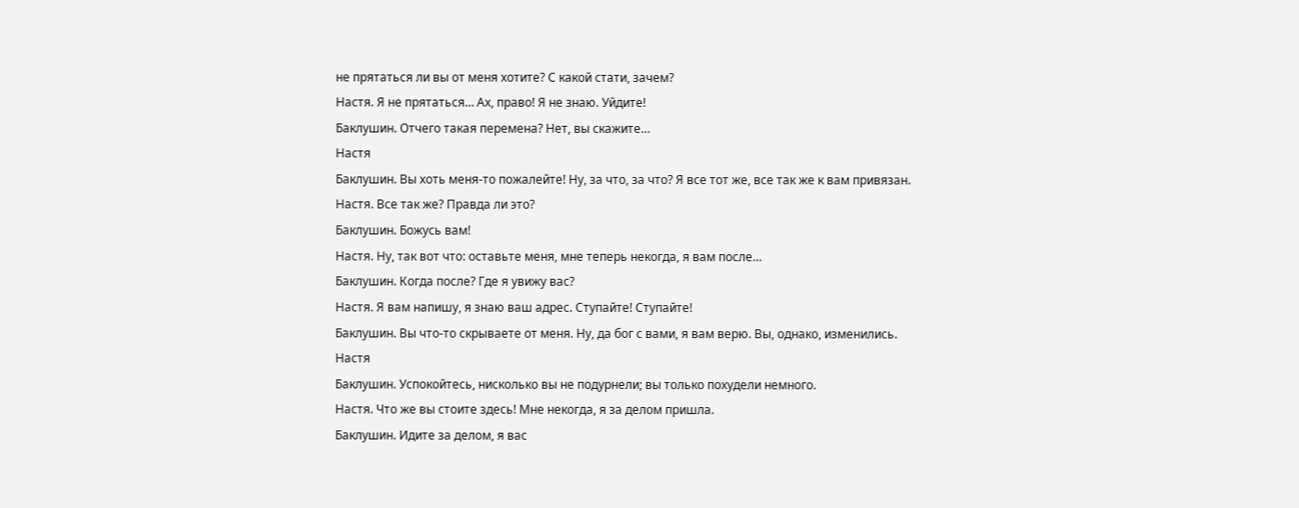не прятаться ли вы от меня хотите? С какой стати, зачем?
Настя. Я не прятаться… Ах, право! Я не знаю. Уйдите!
Баклушин. Отчего такая перемена? Нет, вы скажите…
Настя
Баклушин. Вы хоть меня-то пожалейте! Ну, за что, за что? Я все тот же, все так же к вам привязан.
Настя. Все так же? Правда ли это?
Баклушин. Божусь вам!
Настя. Ну, так вот что: оставьте меня, мне теперь некогда, я вам после…
Баклушин. Когда после? Где я увижу вас?
Настя. Я вам напишу, я знаю ваш адрес. Ступайте! Ступайте!
Баклушин. Вы что-то скрываете от меня. Ну, да бог с вами, я вам верю. Вы, однако, изменились.
Настя
Баклушин. Успокойтесь, нисколько вы не подурнели; вы только похудели немного.
Настя. Что же вы стоите здесь! Мне некогда, я за делом пришла.
Баклушин. Идите за делом, я вас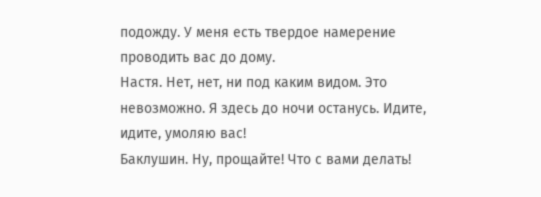подожду. У меня есть твердое намерение проводить вас до дому.
Настя. Нет, нет, ни под каким видом. Это невозможно. Я здесь до ночи останусь. Идите, идите, умоляю вас!
Баклушин. Ну, прощайте! Что с вами делать!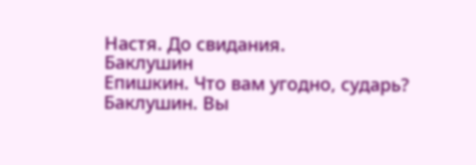Настя. До свидания.
Баклушин
Епишкин. Что вам угодно, сударь?
Баклушин. Вы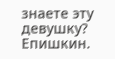знаете эту девушку?
Епишкин.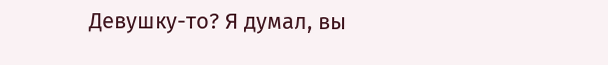Девушку-то? Я думал, вы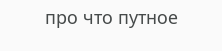про что путное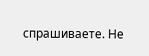спрашиваете. Не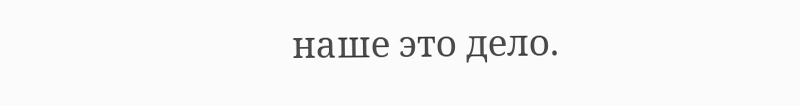наше это дело.